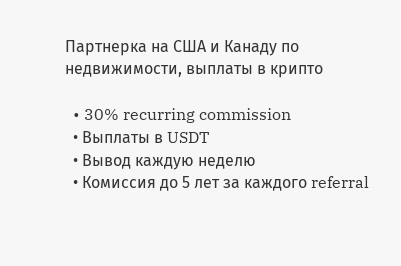Партнерка на США и Канаду по недвижимости, выплаты в крипто

  • 30% recurring commission
  • Выплаты в USDT
  • Вывод каждую неделю
  • Комиссия до 5 лет за каждого referral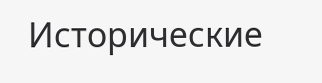Исторические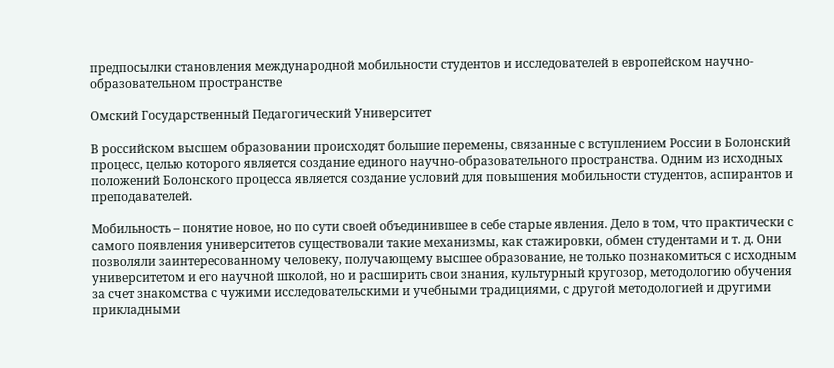предпосылки становления международной мобильности студентов и исследователей в европейском научно-образовательном пространстве

Омский Государственный Педагогический Университет

В российском высшем образовании происходят большие перемены, связанные с вступлением России в Болонский процесс, целью которого является создание единого научно-образовательного пространства. Одним из исходных положений Болонского процесса является создание условий для повышения мобильности студентов, аспирантов и преподавателей.

Мобильность – понятие новое, но по сути своей объединившее в себе старые явления. Дело в том, что практически с самого появления университетов существовали такие механизмы, как стажировки, обмен студентами и т. д. Они позволяли заинтересованному человеку, получающему высшее образование, не только познакомиться с исходным университетом и его научной школой, но и расширить свои знания, культурный кругозор, методологию обучения за счет знакомства с чужими исследовательскими и учебными традициями, с другой методологией и другими прикладными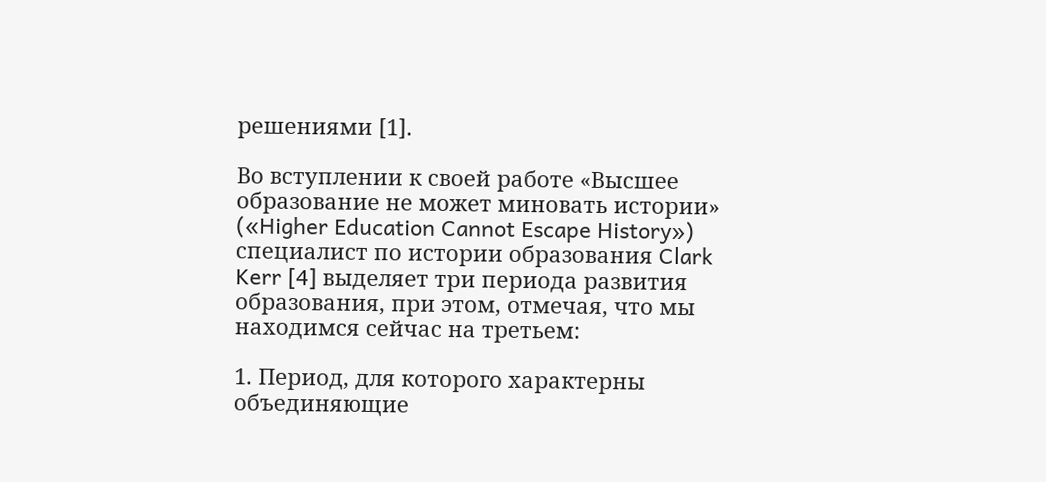решениями [1].

Во вступлении к своей работе «Высшее образование не может миновать истории» («Higher Education Cannot Escape History») специалист по истории образования Clark Kerr [4] выделяет три периода развития образования, при этом, отмечая, что мы находимся сейчас на третьем:

1. Период, для которого характерны объединяющие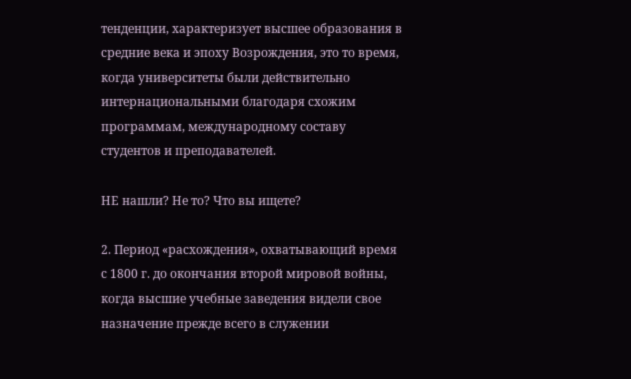тенденции, характеризует высшее образования в средние века и эпоху Возрождения, это то время, когда университеты были действительно интернациональными благодаря схожим программам, международному составу студентов и преподавателей.

НЕ нашли? Не то? Что вы ищете?

2. Период «расхождения», охватывающий время с 1800 г. до окончания второй мировой войны, когда высшие учебные заведения видели свое назначение прежде всего в служении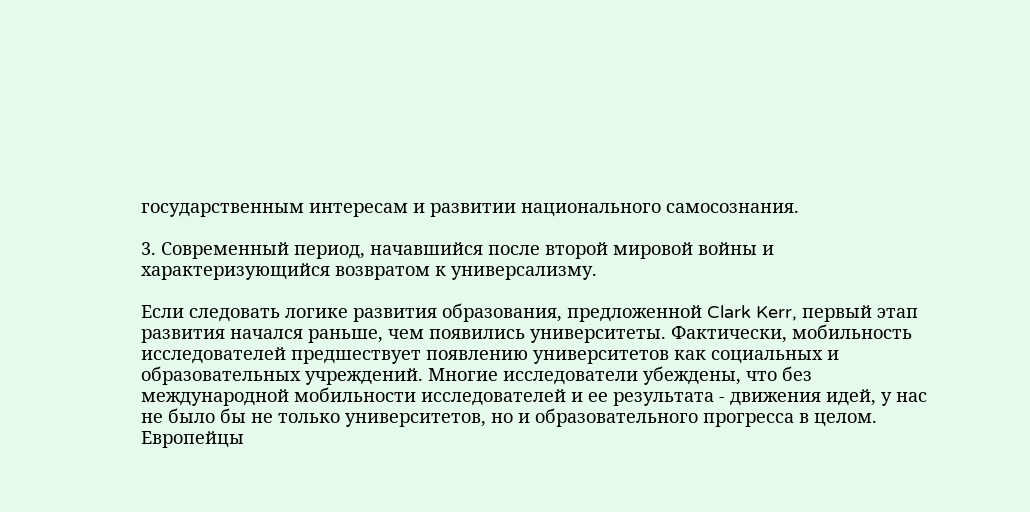государственным интересам и развитии национального самосознания.

3. Современный период, начавшийся после второй мировой войны и характеризующийся возвратом к универсализму.

Если следовать логике развития образования, предложенной Clark Kerr, первый этап развития начался раньше, чем появились университеты. Фактически, мобильность исследователей предшествует появлению университетов как социальных и образовательных учреждений. Многие исследователи убеждены, что без международной мобильности исследователей и ее результата - движения идей, у нас не было бы не только университетов, но и образовательного прогресса в целом. Европейцы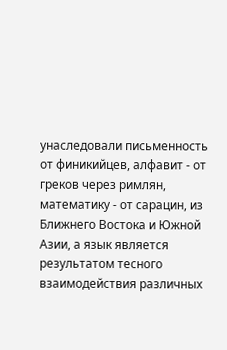унаследовали письменность от финикийцев, алфавит - от греков через римлян, математику - от сарацин, из Ближнего Востока и Южной Азии, а язык является результатом тесного взаимодействия различных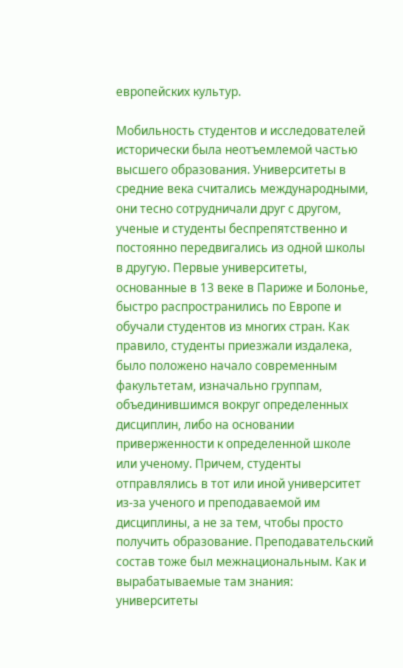европейских культур.

Мобильность студентов и исследователей исторически была неотъемлемой частью высшего образования. Университеты в средние века считались международными, они тесно сотрудничали друг с другом, ученые и студенты беспрепятственно и постоянно передвигались из одной школы в другую. Первые университеты, основанные в 13 веке в Париже и Болонье, быстро распространились по Европе и обучали студентов из многих стран. Как правило, студенты приезжали издалека, было положено начало современным факультетам, изначально группам, объединившимся вокруг определенных дисциплин, либо на основании приверженности к определенной школе или ученому. Причем, студенты отправлялись в тот или иной университет из-за ученого и преподаваемой им дисциплины, а не за тем, чтобы просто получить образование. Преподавательский состав тоже был межнациональным. Как и вырабатываемые там знания: университеты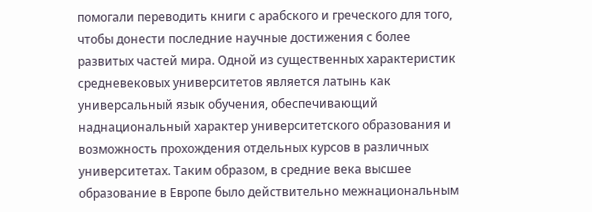помогали переводить книги с арабского и греческого для того, чтобы донести последние научные достижения с более развитых частей мира. Одной из существенных характеристик средневековых университетов является латынь как универсальный язык обучения, обеспечивающий наднациональный характер университетского образования и возможность прохождения отдельных курсов в различных университетах. Таким образом, в средние века высшее образование в Европе было действительно межнациональным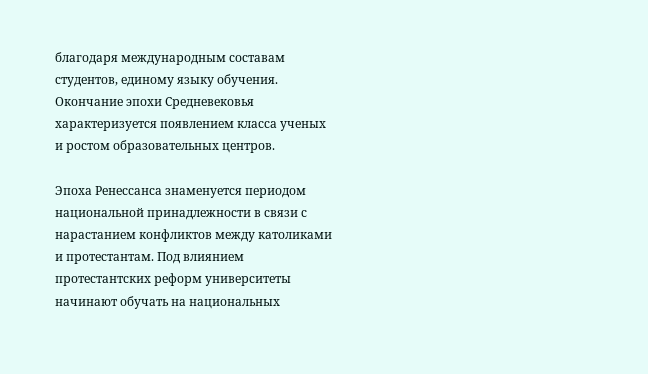благодаря международным составам студентов, единому языку обучения. Окончание эпохи Средневековья характеризуется появлением класса ученых и ростом образовательных центров.

Эпоха Ренессанса знаменуется периодом национальной принадлежности в связи с нарастанием конфликтов между католиками и протестантам. Под влиянием протестантских реформ университеты начинают обучать на национальных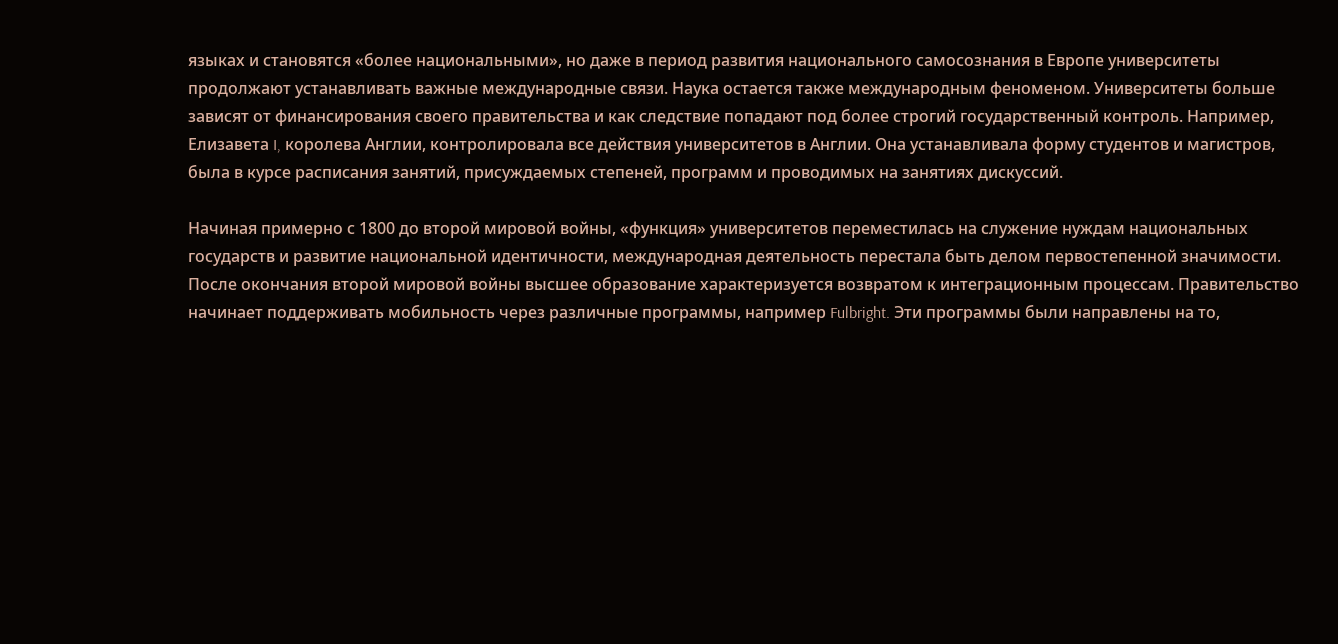языках и становятся «более национальными», но даже в период развития национального самосознания в Европе университеты продолжают устанавливать важные международные связи. Наука остается также международным феноменом. Университеты больше зависят от финансирования своего правительства и как следствие попадают под более строгий государственный контроль. Например, Елизавета I, королева Англии, контролировала все действия университетов в Англии. Она устанавливала форму студентов и магистров, была в курсе расписания занятий, присуждаемых степеней, программ и проводимых на занятиях дискуссий.

Начиная примерно с 1800 до второй мировой войны, «функция» университетов переместилась на служение нуждам национальных государств и развитие национальной идентичности, международная деятельность перестала быть делом первостепенной значимости. После окончания второй мировой войны высшее образование характеризуется возвратом к интеграционным процессам. Правительство начинает поддерживать мобильность через различные программы, например Fulbright. Эти программы были направлены на то,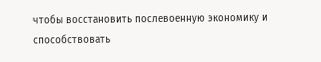чтобы восстановить послевоенную экономику и способствовать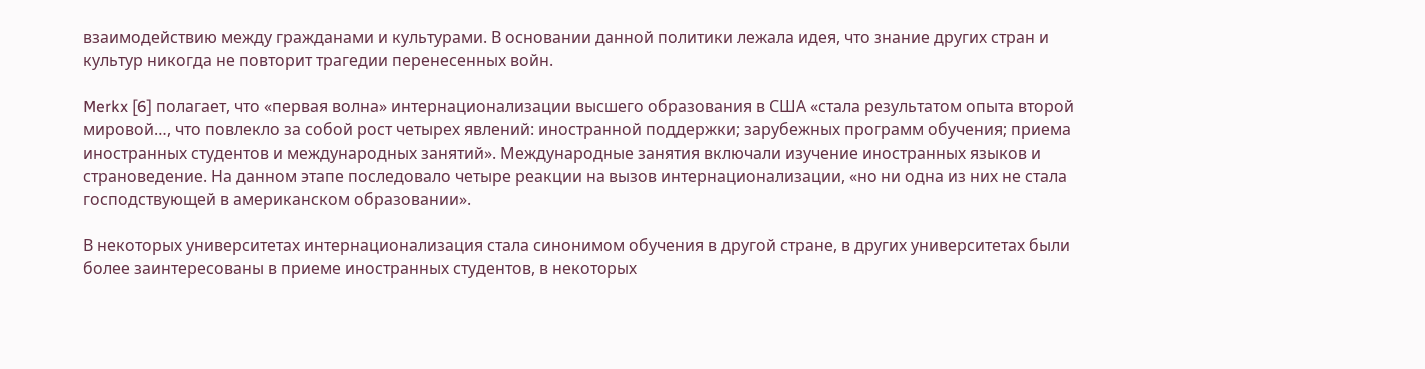взаимодействию между гражданами и культурами. В основании данной политики лежала идея, что знание других стран и культур никогда не повторит трагедии перенесенных войн.

Merkx [6] полагает, что «первая волна» интернационализации высшего образования в США «стала результатом опыта второй мировой…, что повлекло за собой рост четырех явлений: иностранной поддержки; зарубежных программ обучения; приема иностранных студентов и международных занятий». Международные занятия включали изучение иностранных языков и страноведение. На данном этапе последовало четыре реакции на вызов интернационализации, «но ни одна из них не стала господствующей в американском образовании».

В некоторых университетах интернационализация стала синонимом обучения в другой стране, в других университетах были более заинтересованы в приеме иностранных студентов, в некоторых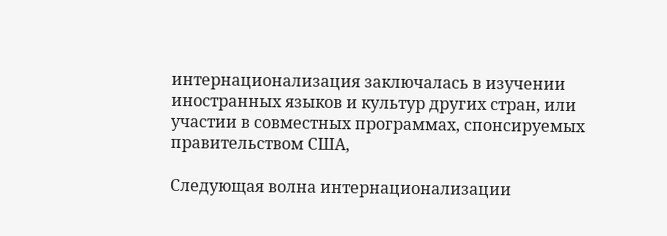интернационализация заключалась в изучении иностранных языков и культур других стран, или участии в совместных программах, спонсируемых правительством США,

Следующая волна интернационализации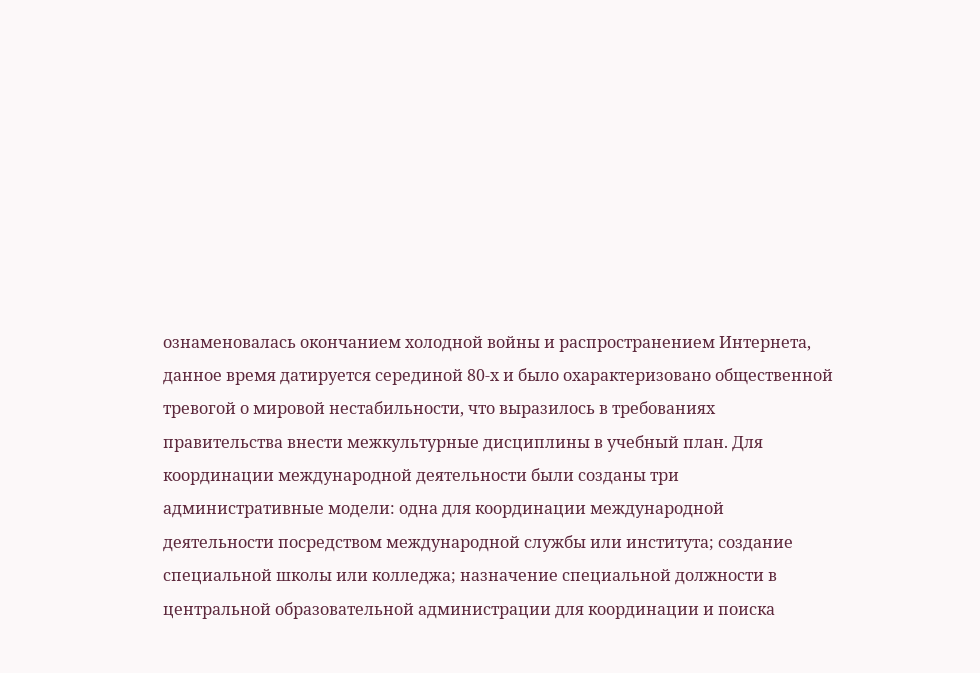ознаменовалась окончанием холодной войны и распространением Интернета, данное время датируется серединой 80-х и было охарактеризовано общественной тревогой о мировой нестабильности, что выразилось в требованиях правительства внести межкультурные дисциплины в учебный план. Для координации международной деятельности были созданы три административные модели: одна для координации международной деятельности посредством международной службы или института; создание специальной школы или колледжа; назначение специальной должности в центральной образовательной администрации для координации и поиска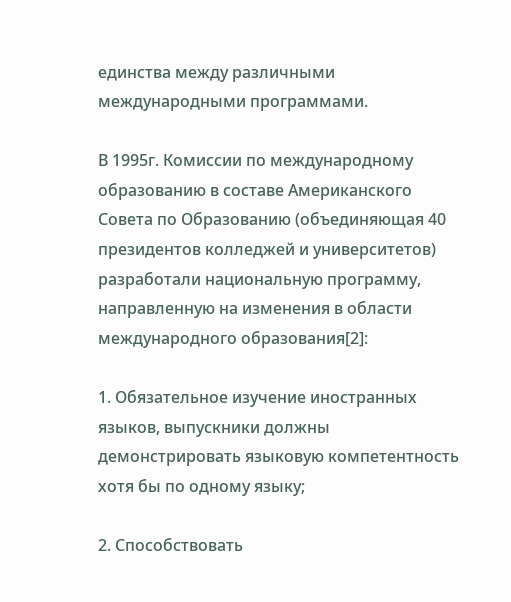единства между различными международными программами.

В 1995г. Комиссии по международному образованию в составе Американского Совета по Образованию (объединяющая 40 президентов колледжей и университетов) разработали национальную программу, направленную на изменения в области международного образования[2]:

1. Обязательное изучение иностранных языков, выпускники должны демонстрировать языковую компетентность хотя бы по одному языку;

2. Способствовать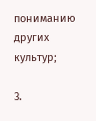пониманию других культур;

3.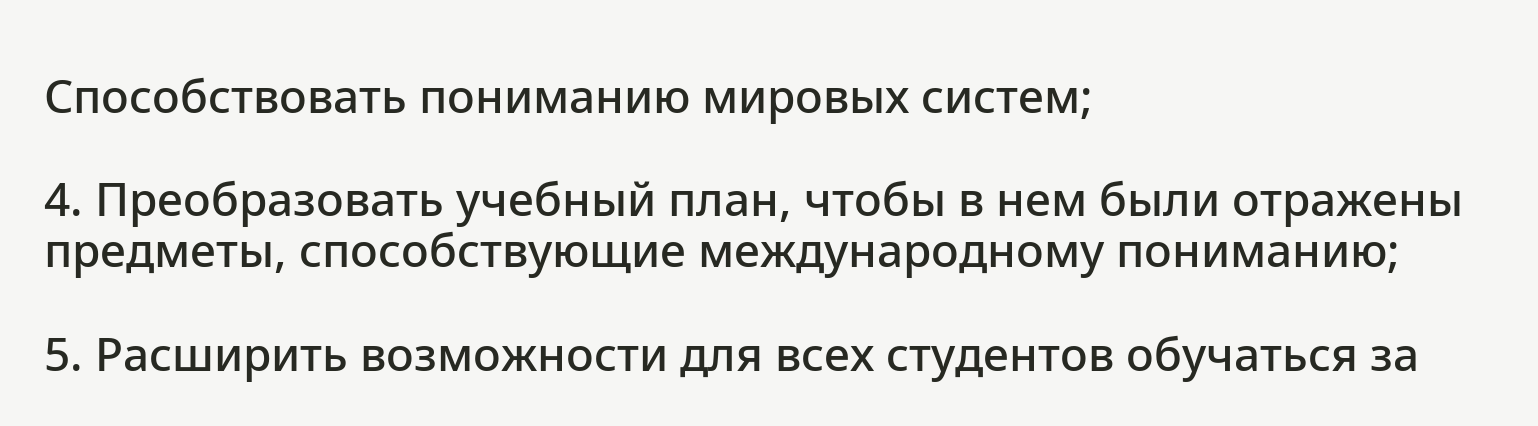Способствовать пониманию мировых систем;

4. Преобразовать учебный план, чтобы в нем были отражены предметы, способствующие международному пониманию;

5. Расширить возможности для всех студентов обучаться за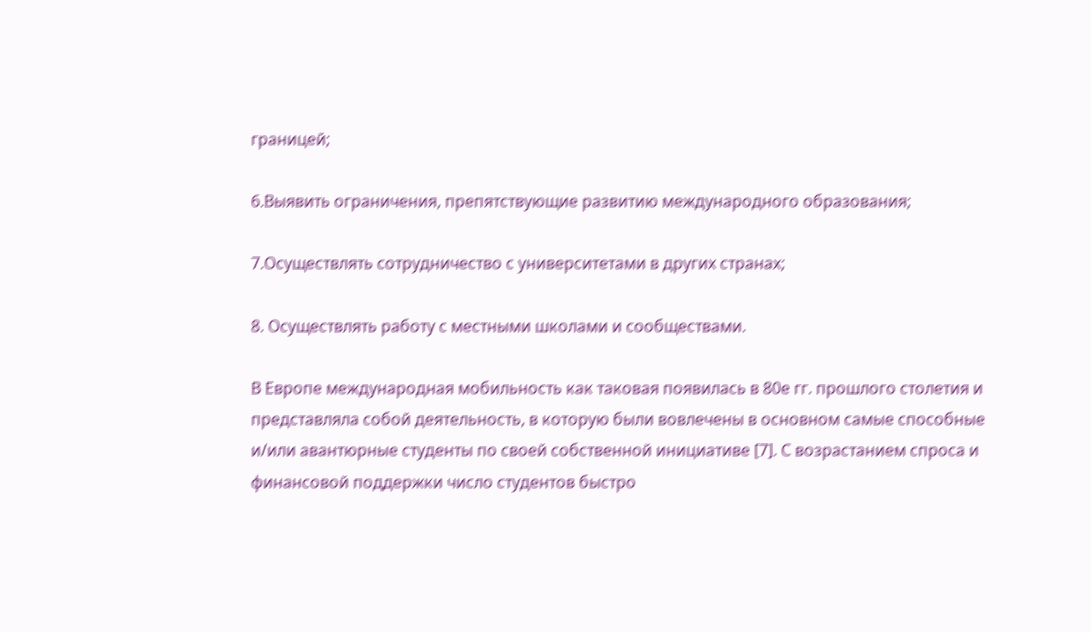границей;

6.Выявить ограничения, препятствующие развитию международного образования;

7.Осуществлять сотрудничество с университетами в других странах;

8. Осуществлять работу с местными школами и сообществами.

В Европе международная мобильность как таковая появилась в 80е гг. прошлого столетия и представляла собой деятельность, в которую были вовлечены в основном самые способные и/или авантюрные студенты по своей собственной инициативе [7]. С возрастанием спроса и финансовой поддержки число студентов быстро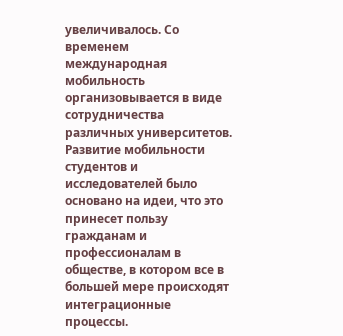увеличивалось. Со временем международная мобильность организовывается в виде сотрудничества различных университетов. Развитие мобильности студентов и исследователей было основано на идеи, что это принесет пользу гражданам и профессионалам в обществе, в котором все в большей мере происходят интеграционные процессы.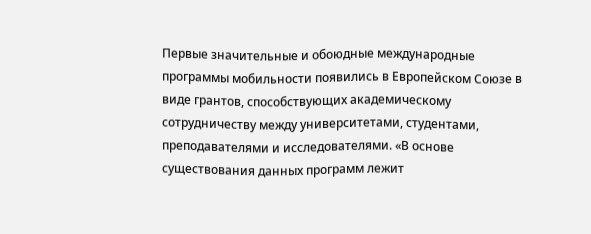Первые значительные и обоюдные международные программы мобильности появились в Европейском Союзе в виде грантов, способствующих академическому сотрудничеству между университетами, студентами, преподавателями и исследователями. «В основе существования данных программ лежит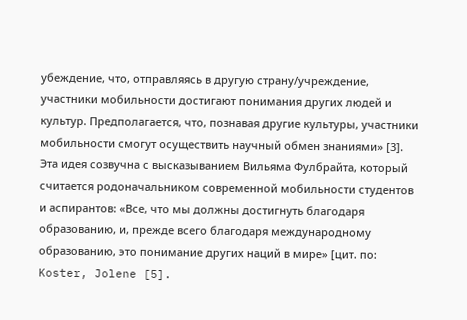убеждение, что, отправляясь в другую страну/учреждение, участники мобильности достигают понимания других людей и культур. Предполагается, что, познавая другие культуры, участники мобильности смогут осуществить научный обмен знаниями» [3]. Эта идея созвучна с высказыванием Вильяма Фулбрайта, который считается родоначальником современной мобильности студентов и аспирантов: «Все, что мы должны достигнуть благодаря образованию, и, прежде всего благодаря международному образованию, это понимание других наций в мире» [цит. по: Koster, Jolene [5].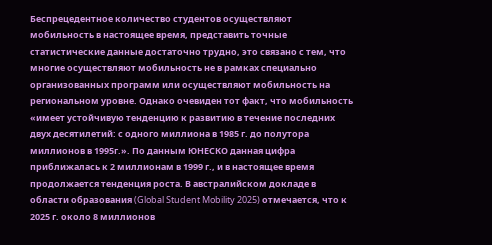Беспрецедентное количество студентов осуществляют мобильность в настоящее время, представить точные статистические данные достаточно трудно, это связано с тем, что многие осуществляют мобильность не в рамках специально организованных программ или осуществляют мобильность на региональном уровне. Однако очевиден тот факт, что мобильность «имеет устойчивую тенденцию к развитию в течение последних двух десятилетий: с одного миллиона в 1985 г. до полутора миллионов в 1995г.». По данным ЮНЕСКО данная цифра приближалась к 2 миллионам в 1999 г., и в настоящее время продолжается тенденция роста. В австралийском докладе в области образования (Global Student Mobility 2025) отмечается, что к 2025 г. около 8 миллионов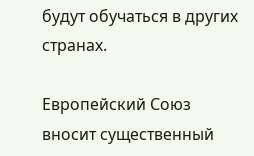будут обучаться в других странах.

Европейский Союз вносит существенный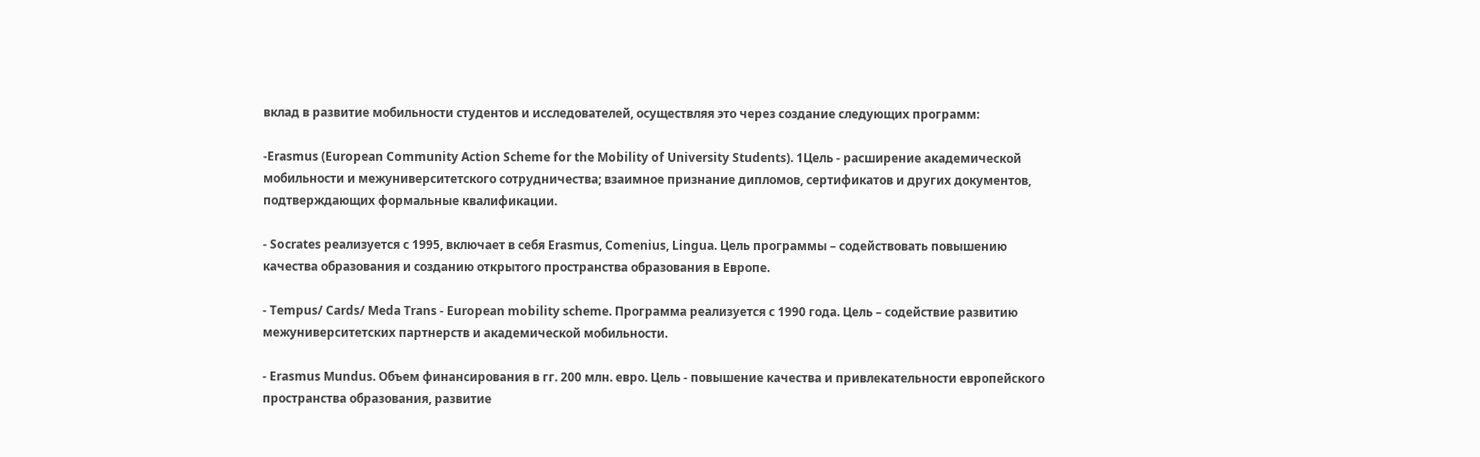вклад в развитие мобильности студентов и исследователей, осуществляя это через создание следующих программ:

-Erasmus (European Community Action Scheme for the Mobility of University Students). 1Цель - расширение академической мобильности и межуниверситетского сотрудничества; взаимное признание дипломов, сертификатов и других документов, подтверждающих формальные квалификации.

- Socrates реализуется с 1995, включает в себя Erasmus, Comenius, Lingua. Цель программы – содействовать повышению качества образования и созданию открытого пространства образования в Европе.

- Tempus/ Cards/ Meda Trans - European mobility scheme. Программа реализуется с 1990 года. Цель – содействие развитию межуниверситетских партнерств и академической мобильности.

- Erasmus Mundus. Объем финансирования в гг. 200 млн. евро. Цель - повышение качества и привлекательности европейского пространства образования, развитие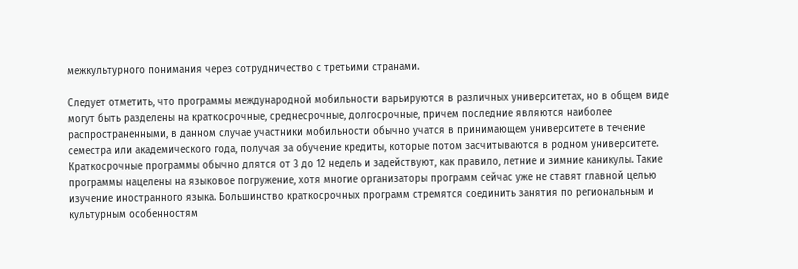межкультурного понимания через сотрудничество с третьими странами.

Следует отметить, что программы международной мобильности варьируются в различных университетах, но в общем виде могут быть разделены на краткосрочные, среднесрочные, долгосрочные, причем последние являются наиболее распространенными, в данном случае участники мобильности обычно учатся в принимающем университете в течение семестра или академического года, получая за обучение кредиты, которые потом засчитываются в родном университете. Краткосрочные программы обычно длятся от 3 до 12 недель и задействуют, как правило, летние и зимние каникулы. Такие программы нацелены на языковое погружение, хотя многие организаторы программ сейчас уже не ставят главной целью изучение иностранного языка. Большинство краткосрочных программ стремятся соединить занятия по региональным и культурным особенностям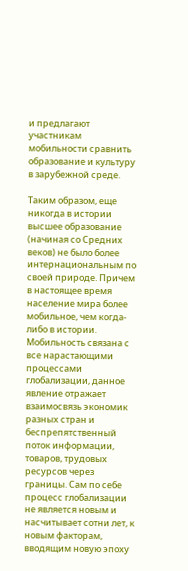и предлагают участникам мобильности сравнить образование и культуру в зарубежной среде.

Таким образом, еще никогда в истории высшее образование (начиная со Средних веков) не было более интернациональным по своей природе. Причем в настоящее время население мира более мобильное, чем когда-либо в истории. Мобильность связана с все нарастающими процессами глобализации, данное явление отражает взаимосвязь экономик разных стран и беспрепятственный поток информации, товаров, трудовых ресурсов через границы. Сам по себе процесс глобализации не является новым и насчитывает сотни лет, к новым факторам, вводящим новую эпоху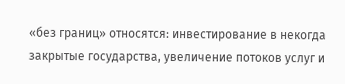«без границ» относятся: инвестирование в некогда закрытые государства, увеличение потоков услуг и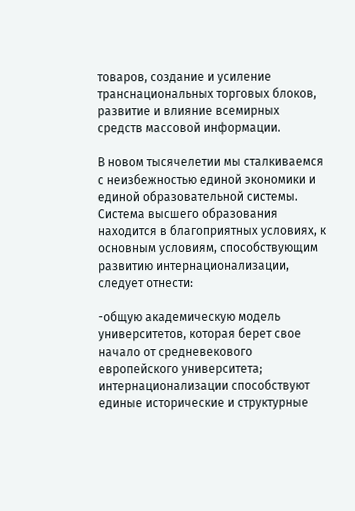товаров, создание и усиление транснациональных торговых блоков, развитие и влияние всемирных средств массовой информации.

В новом тысячелетии мы сталкиваемся с неизбежностью единой экономики и единой образовательной системы. Система высшего образования находится в благоприятных условиях, к основным условиям, способствующим развитию интернационализации, следует отнести:

-общую академическую модель университетов, которая берет свое начало от средневекового европейского университета; интернационализации способствуют единые исторические и структурные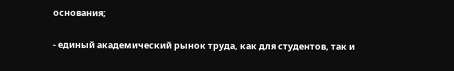основания;

- единый академический рынок труда, как для студентов, так и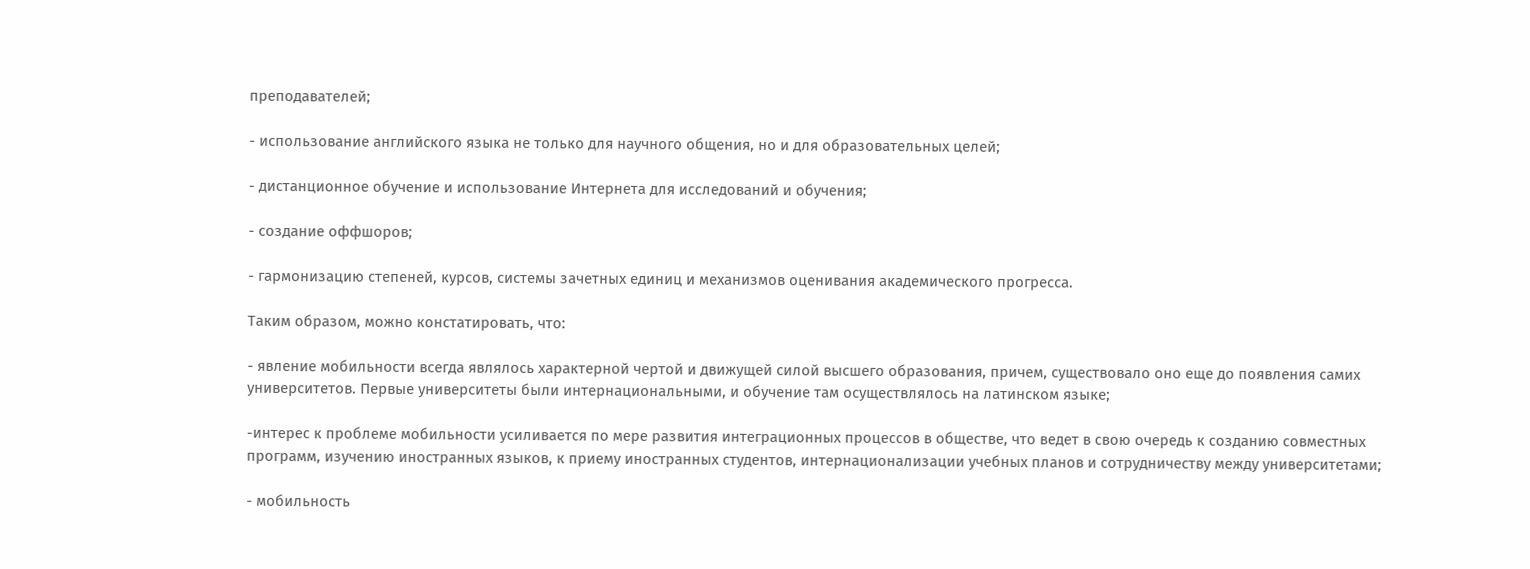преподавателей;

- использование английского языка не только для научного общения, но и для образовательных целей;

- дистанционное обучение и использование Интернета для исследований и обучения;

- создание оффшоров;

- гармонизацию степеней, курсов, системы зачетных единиц и механизмов оценивания академического прогресса.

Таким образом, можно констатировать, что:

- явление мобильности всегда являлось характерной чертой и движущей силой высшего образования, причем, существовало оно еще до появления самих университетов. Первые университеты были интернациональными, и обучение там осуществлялось на латинском языке;

-интерес к проблеме мобильности усиливается по мере развития интеграционных процессов в обществе, что ведет в свою очередь к созданию совместных программ, изучению иностранных языков, к приему иностранных студентов, интернационализации учебных планов и сотрудничеству между университетами;

- мобильность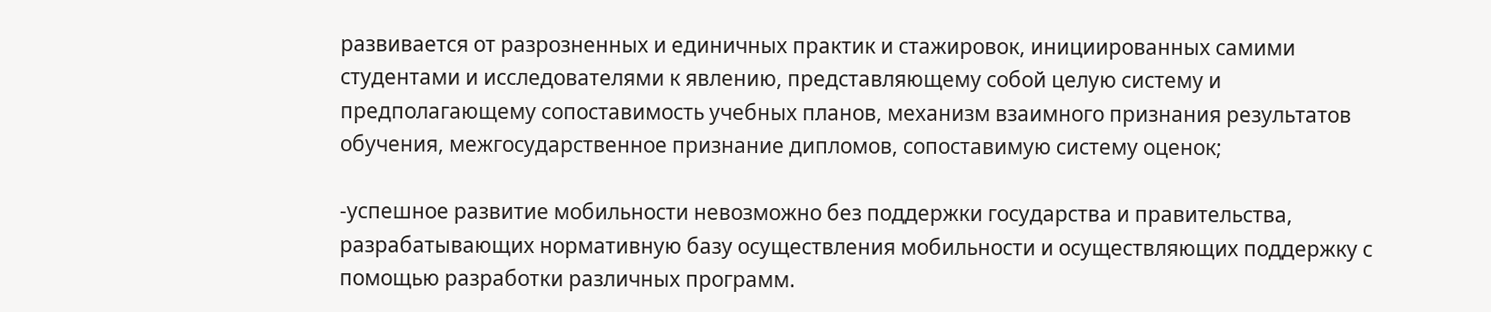развивается от разрозненных и единичных практик и стажировок, инициированных самими студентами и исследователями к явлению, представляющему собой целую систему и предполагающему сопоставимость учебных планов, механизм взаимного признания результатов обучения, межгосударственное признание дипломов, сопоставимую систему оценок;

-успешное развитие мобильности невозможно без поддержки государства и правительства, разрабатывающих нормативную базу осуществления мобильности и осуществляющих поддержку с помощью разработки различных программ.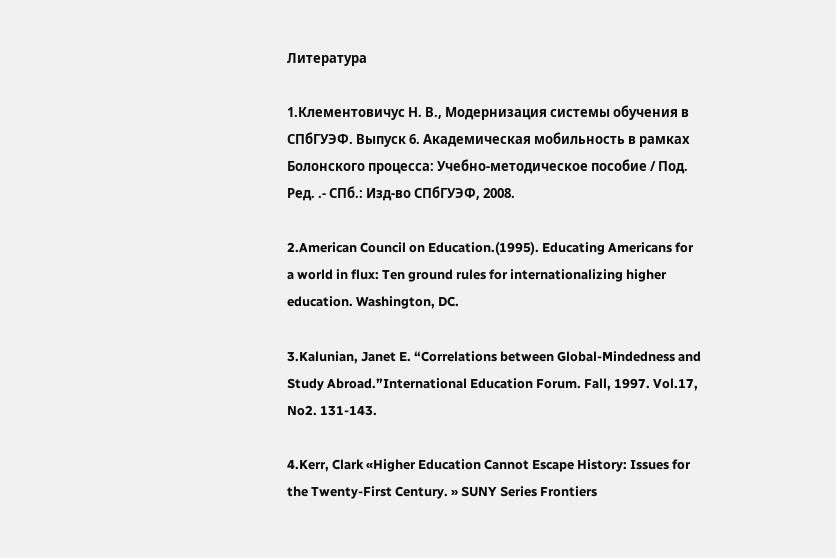Литература

1.Клементовичус Н. В., Модернизация системы обучения в СПбГУЭФ. Выпуск 6. Академическая мобильность в рамках Болонского процесса: Учебно-методическое пособие / Под. Ред. .- СПб.: Изд-во СПбГУЭФ, 2008.

2.American Council on Education.(1995). Educating Americans for a world in flux: Ten ground rules for internationalizing higher education. Washington, DC.

3.Kalunian, Janet E. “Correlations between Global-Mindedness and Study Abroad.”International Education Forum. Fall, 1997. Vol.17, No2. 131-143.

4.Kerr, Clark «Higher Education Cannot Escape History: Issues for the Twenty-First Century. » SUNY Series Frontiers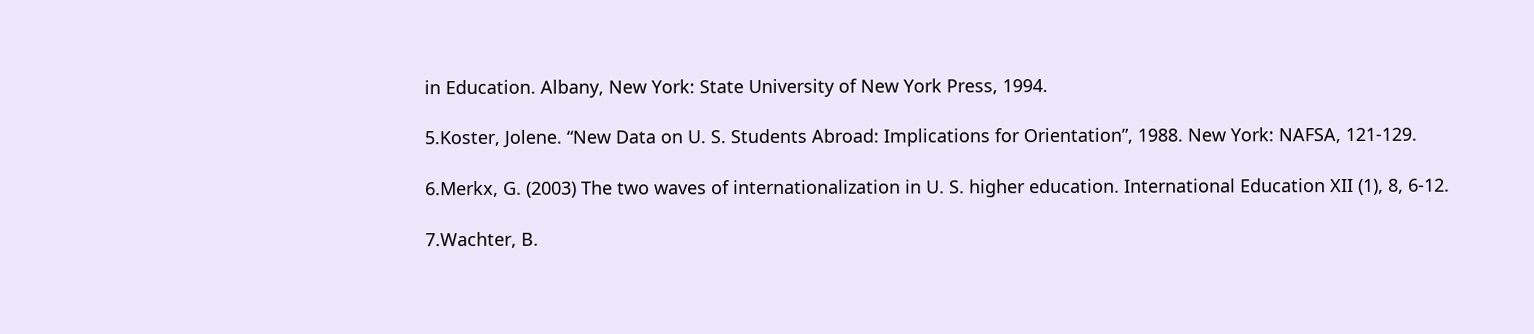in Education. Albany, New York: State University of New York Press, 1994.

5.Koster, Jolene. “New Data on U. S. Students Abroad: Implications for Orientation”, 1988. New York: NAFSA, 121-129.

6.Merkx, G. (2003) The two waves of internationalization in U. S. higher education. International Education XII (1), 8, 6-12.

7.Wachter, B.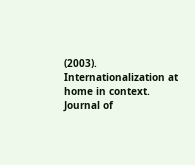(2003). Internationalization at home in context. Journal of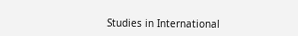Studies in International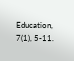Education, 7(1), 5-11.